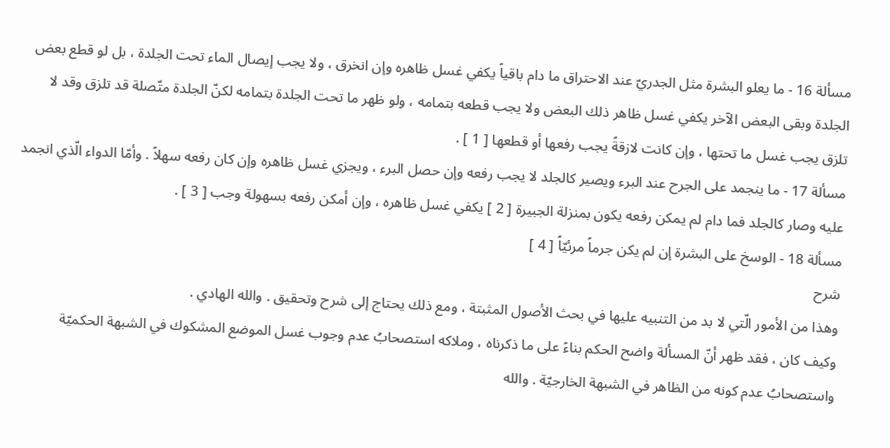مسألة 16 - ما يعلو البشرة مثل الجدريّ عند الاحتراق ما دام باقياً يكفي غسل ظاهره وإن انخرق ، ولا يجب إيصال الماء تحت الجلدة ، بل لو قطع بعض الجلدة وبقى البعض الآخر يكفي غسل ظاهر ذلك البعض ولا يجب قطعه بتمامه ، ولو ظهر ما تحت الجلدة بتمامه لكنّ الجلدة متّصلة قد تلزق وقد لا تلزق يجب غسل ما تحتها ، وإن كانت لازقةً يجب رفعها أو قطعها [ 1 ] .
مسألة 17 - ما ينجمد على الجرح عند البرء ويصير كالجلد لا يجب رفعه وإن حصل البرء ، ويجزي غسل ظاهره وإن كان رفعه سهلاً . وأمّا الدواء الّذي انجمد عليه وصار كالجلد فما دام لم يمكن رفعه يكون بمنزلة الجبيرة [ 2 ] يكفي غسل ظاهره ، وإن أمكن رفعه بسهولة وجب [ 3 ] .
مسألة 18 - الوسخ على البشرة إن لم يكن جرماً مرئيّاً [ 4 ]
شرح
وهذا من الأمور الّتي لا بد من التنبيه عليها في بحث الأصول المثبتة ، ومع ذلك يحتاج إلى شرح وتحقيق . والله الهادي .
وكيف كان ، فقد ظهر أنّ المسألة واضح الحكم بناءً على ما ذكرناه ، وملاكه استصحابُ عدم وجوب غسل الموضع المشكوك في الشبهة الحكميّة واستصحابُ عدم كونه من الظاهر في الشبهة الخارجيّة . والله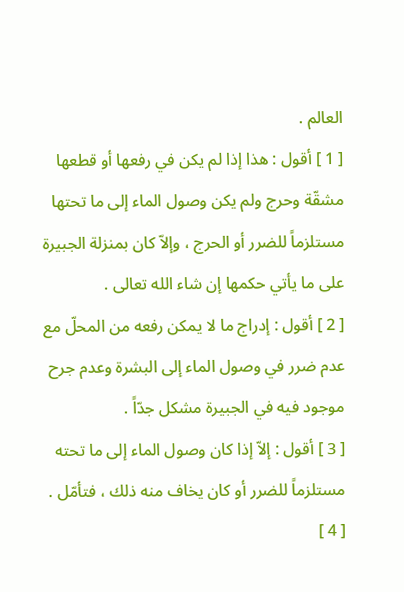العالم .
[ 1 ] أقول : هذا إذا لم يكن في رفعها أو قطعها مشقّة وحرج ولم يكن وصول الماء إلى ما تحتها مستلزماً للضرر أو الحرج ، وإلاّ كان بمنزلة الجبيرة على ما يأتي حكمها إن شاء الله تعالى .
[ 2 ] أقول : إدراج ما لا يمكن رفعه من المحلّ مع عدم ضرر في وصول الماء إلى البشرة وعدم جرح موجود فيه في الجبيرة مشكل جدّاً .
[ 3 ] أقول : إلاّ إذا كان وصول الماء إلى ما تحته مستلزماً للضرر أو كان يخاف منه ذلك ، فتأمّل .
[ 4 ]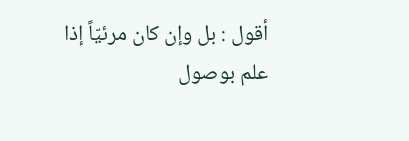أقول : بل وإن كان مرئيّاً إذا علم بوصول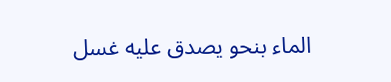الماء بنحو يصدق عليه غسل